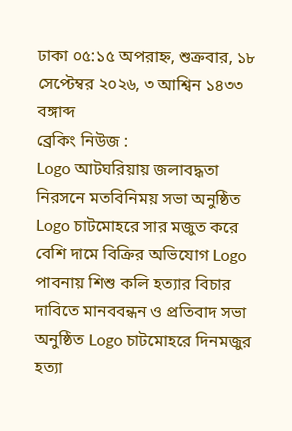ঢাকা ০৫:১৫ অপরাহ্ন, শুক্রবার, ১৮ সেপ্টেম্বর ২০২৬, ৩ আশ্বিন ১৪৩৩ বঙ্গাব্দ
ব্রেকিং নিউজ :
Logo আটঘরিয়ায় জলাবদ্ধতা নিরসনে মতবিনিময় সভা অনুষ্ঠিত Logo চাটমোহরে সার মজুত করে বেশি দামে বিক্রির অভিযোগ Logo পাবনায় শিশু কলি হত্যার বিচার দাবিতে মানববন্ধন ও প্রতিবাদ সভা অনুষ্ঠিত Logo চাটমোহরে দিনমজুর হত্যা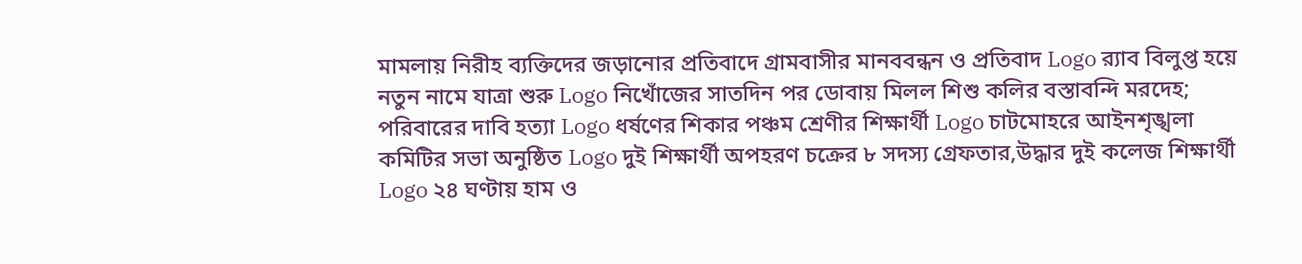মামলায় নিরীহ ব্যক্তিদের জড়ানোর প্রতিবাদে গ্রামবাসীর মানববন্ধন ও প্রতিবাদ Logo র‍্যাব বিলুপ্ত হয়ে নতুন নামে যাত্রা শুরু Logo নিখোঁজের সাতদিন পর ডোবায় মিলল শিশু কলির বস্তাবন্দি মরদেহ; পরিবারের দাবি হত্যা Logo ধর্ষণের শিকার পঞ্চম শ্রেণীর শিক্ষার্থী Logo চাটমোহরে আইনশৃঙ্খলা কমিটির সভা অনুষ্ঠিত Logo দুই শিক্ষার্থী অপহরণ চক্রের ৮ সদস্য গ্রেফতার,উদ্ধার দুই কলেজ শিক্ষার্থী Logo ২৪ ঘণ্টায় হাম ও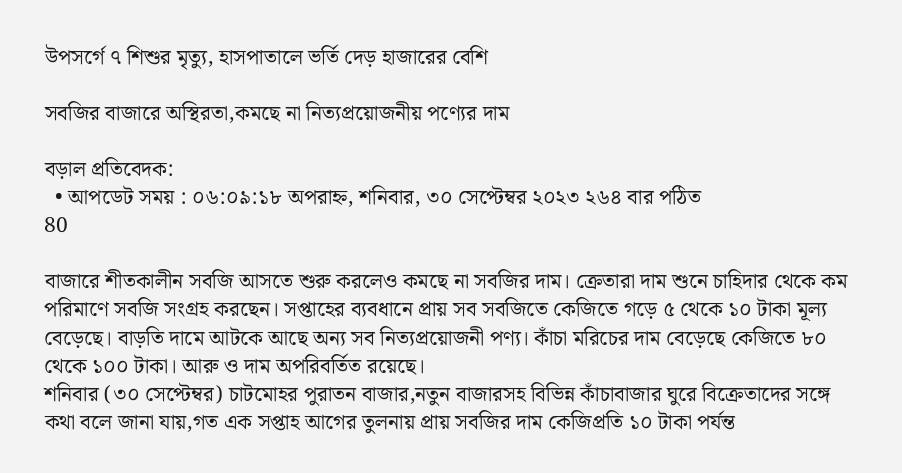উপসর্গে ৭ শিশুর মৃত্যু, হাসপাতালে ভর্তি দেড় হাজারের বেশি

সবজির বাজারে অস্থিরতা,কমছে না নিত্যপ্রয়োজনীয় পণ্যের দাম

বড়াল প্রতিবেদক:
  • আপডেট সময় : ০৬:০৯:১৮ অপরাহ্ন, শনিবার, ৩০ সেপ্টেম্বর ২০২৩ ২৬৪ বার পঠিত
80

বাজারে শীতকালীন সবজি আসতে শুরু করলেও কমছে না সবজির দাম। ক্রেতারা দাম শুনে চাহিদার থেকে কম পরিমাণে সবজি সংগ্রহ করছেন। সপ্তাহের ব্যবধানে প্রায় সব সবজিতে কেজিতে গড়ে ৫ থেকে ১০ টাকা মূল্য বেড়েছে। বাড়তি দামে আটকে আছে অন্য সব নিত্যপ্রয়োজনী পণ্য। কাঁচা মরিচের দাম বেড়েছে কেজিতে ৮০ থেকে ১০০ টাকা। আরু ও দাম অপরিবর্তিত রয়েছে।
শনিবার (৩০ সেপ্টেম্বর) চাটমোহর পুরাতন বাজার,নতুন বাজারসহ বিভিন্ন কাঁচাবাজার ঘুরে বিক্রেতাদের সঙ্গে কথা বলে জানা যায়,গত এক সপ্তাহ আগের তুলনায় প্রায় সবজির দাম কেজিপ্রতি ১০ টাকা পর্যন্ত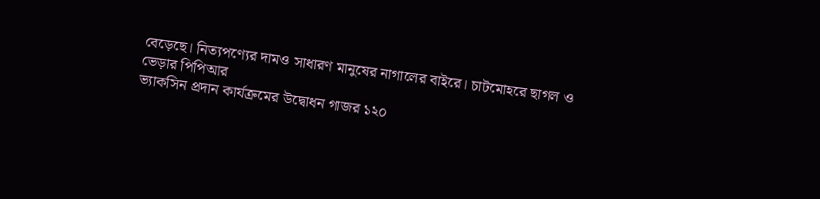বেড়েছে। নিত্যপণ্যের দামও সাধারণ মানুষের নাগালের বাইরে। চাটমোহরে ছাগল ও ভেড়ার পিপিআর
ভ্যাকসিন প্রদান কার্যক্রমের উদ্বোধন গাজর ১২০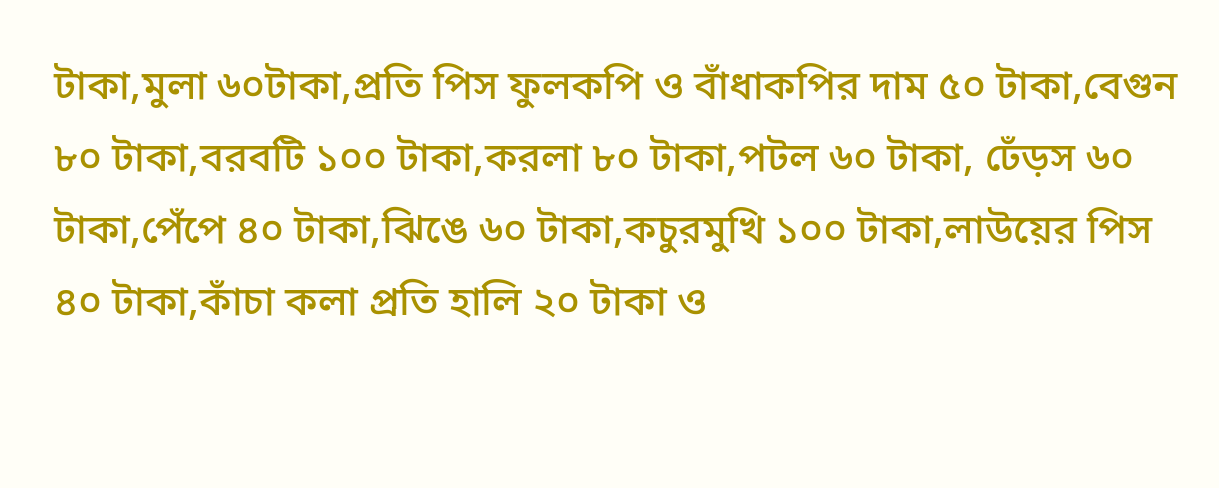টাকা,মুলা ৬০টাকা,প্রতি পিস ফুলকপি ও বাঁধাকপির দাম ৫০ টাকা,বেগুন ৮০ টাকা,বরবটি ১০০ টাকা,করলা ৮০ টাকা,পটল ৬০ টাকা, ঢেঁড়স ৬০ টাকা,পেঁপে ৪০ টাকা,ঝিঙে ৬০ টাকা,কচুরমুখি ১০০ টাকা,লাউয়ের পিস ৪০ টাকা,কাঁচা কলা প্রতি হালি ২০ টাকা ও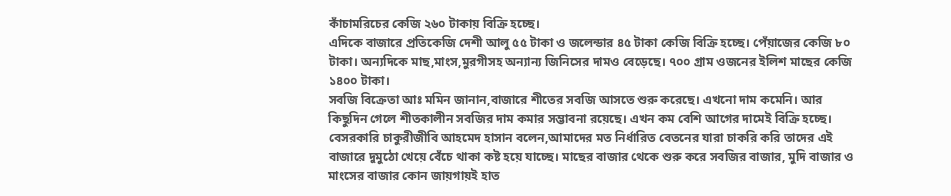কাঁচামরিচের কেজি ২৬০ টাকায় বিক্রি হচ্ছে।
এদিকে বাজারে প্রতিকেজি দেশী আলু ৫৫ টাকা ও জলেন্ডার ৪৫ টাকা কেজি বিক্রি হচ্ছে। পেঁয়াজের কেজি ৮০ টাকা। অন্যদিকে মাছ,মাংস,মুরগীসহ অন্যান্য জিনিসের দামও বেড়েছে। ৭০০ গ্রাম ওজনের ইলিশ মাছের কেজি ১৪০০ টাকা।
সবজি বিক্রেতা আঃ মমিন জানান,বাজারে শীতের সবজি আসতে শুরু করেছে। এখনো দাম কমেনি। আর কিছুদিন গেলে শীতকালীন সবজির দাম কমার সম্ভাবনা রয়েছে। এখন কম বেশি আগের দামেই বিক্রি হচ্ছে।
বেসরকারি চাকুরীজীবি আহমেদ হাসান বলেন,আমাদের মত নির্ধারিত বেতনের যারা চাকরি করি তাদের এই বাজারে দুমুঠো খেয়ে বেঁচে থাকা কষ্ট হয়ে যাচ্ছে। মাছের বাজার থেকে শুরু করে সবজির বাজার, মুদি বাজার ও মাংসের বাজার কোন জায়গায়ই হাত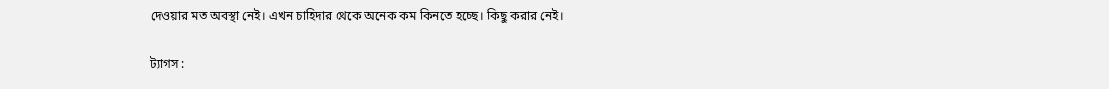দেওয়ার মত অবস্থা নেই। এখন চাহিদার থেকে অনেক কম কিনতে হচ্ছে। কিছু করার নেই।

ট্যাগস :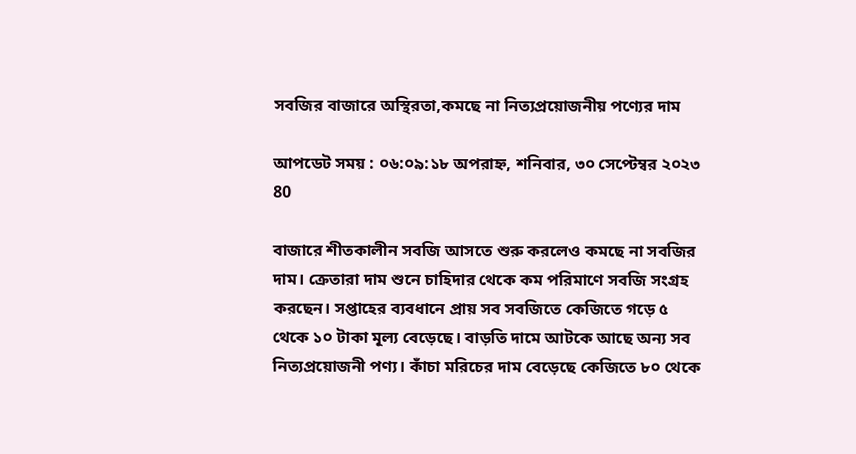সবজির বাজারে অস্থিরতা,কমছে না নিত্যপ্রয়োজনীয় পণ্যের দাম

আপডেট সময় : ০৬:০৯:১৮ অপরাহ্ন, শনিবার, ৩০ সেপ্টেম্বর ২০২৩
80

বাজারে শীতকালীন সবজি আসতে শুরু করলেও কমছে না সবজির দাম। ক্রেতারা দাম শুনে চাহিদার থেকে কম পরিমাণে সবজি সংগ্রহ করছেন। সপ্তাহের ব্যবধানে প্রায় সব সবজিতে কেজিতে গড়ে ৫ থেকে ১০ টাকা মূল্য বেড়েছে। বাড়তি দামে আটকে আছে অন্য সব নিত্যপ্রয়োজনী পণ্য। কাঁচা মরিচের দাম বেড়েছে কেজিতে ৮০ থেকে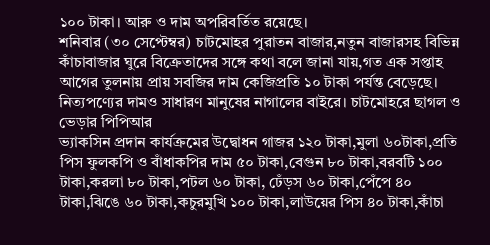১০০ টাকা। আরু ও দাম অপরিবর্তিত রয়েছে।
শনিবার (৩০ সেপ্টেম্বর) চাটমোহর পুরাতন বাজার,নতুন বাজারসহ বিভিন্ন কাঁচাবাজার ঘুরে বিক্রেতাদের সঙ্গে কথা বলে জানা যায়,গত এক সপ্তাহ আগের তুলনায় প্রায় সবজির দাম কেজিপ্রতি ১০ টাকা পর্যন্ত বেড়েছে। নিত্যপণ্যের দামও সাধারণ মানুষের নাগালের বাইরে। চাটমোহরে ছাগল ও ভেড়ার পিপিআর
ভ্যাকসিন প্রদান কার্যক্রমের উদ্বোধন গাজর ১২০ টাকা,মুলা ৬০টাকা,প্রতি পিস ফুলকপি ও বাঁধাকপির দাম ৫০ টাকা,বেগুন ৮০ টাকা,বরবটি ১০০ টাকা,করলা ৮০ টাকা,পটল ৬০ টাকা, ঢেঁড়স ৬০ টাকা,পেঁপে ৪০ টাকা,ঝিঙে ৬০ টাকা,কচুরমুখি ১০০ টাকা,লাউয়ের পিস ৪০ টাকা,কাঁচা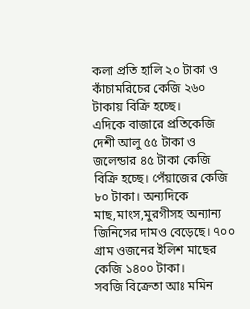কলা প্রতি হালি ২০ টাকা ও কাঁচামরিচের কেজি ২৬০ টাকায় বিক্রি হচ্ছে।
এদিকে বাজারে প্রতিকেজি দেশী আলু ৫৫ টাকা ও জলেন্ডার ৪৫ টাকা কেজি বিক্রি হচ্ছে। পেঁয়াজের কেজি ৮০ টাকা। অন্যদিকে মাছ,মাংস,মুরগীসহ অন্যান্য জিনিসের দামও বেড়েছে। ৭০০ গ্রাম ওজনের ইলিশ মাছের কেজি ১৪০০ টাকা।
সবজি বিক্রেতা আঃ মমিন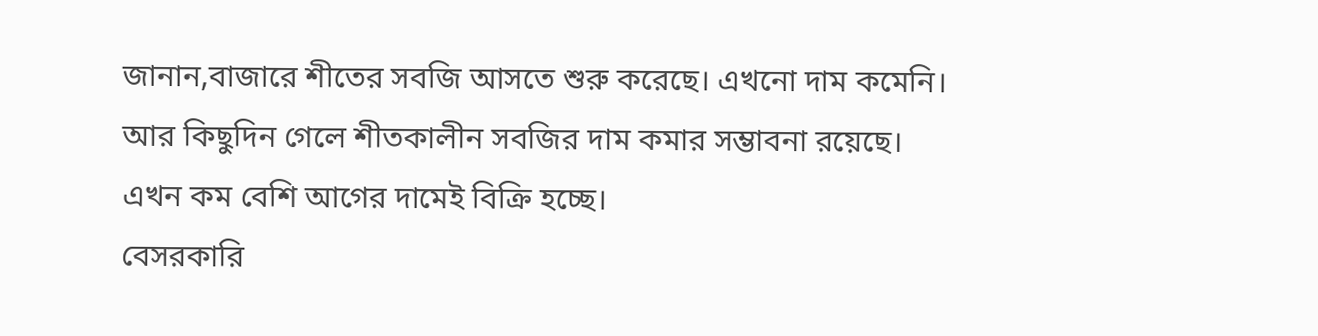জানান,বাজারে শীতের সবজি আসতে শুরু করেছে। এখনো দাম কমেনি। আর কিছুদিন গেলে শীতকালীন সবজির দাম কমার সম্ভাবনা রয়েছে। এখন কম বেশি আগের দামেই বিক্রি হচ্ছে।
বেসরকারি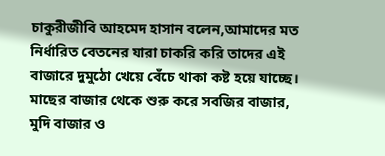চাকুরীজীবি আহমেদ হাসান বলেন,আমাদের মত নির্ধারিত বেতনের যারা চাকরি করি তাদের এই বাজারে দুমুঠো খেয়ে বেঁচে থাকা কষ্ট হয়ে যাচ্ছে। মাছের বাজার থেকে শুরু করে সবজির বাজার, মুদি বাজার ও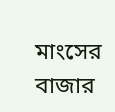মাংসের বাজার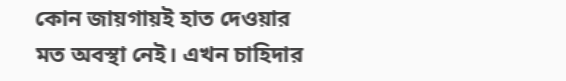কোন জায়গায়ই হাত দেওয়ার মত অবস্থা নেই। এখন চাহিদার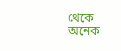থেকে অনেক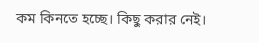কম কিনতে হচ্ছে। কিছু করার নেই।